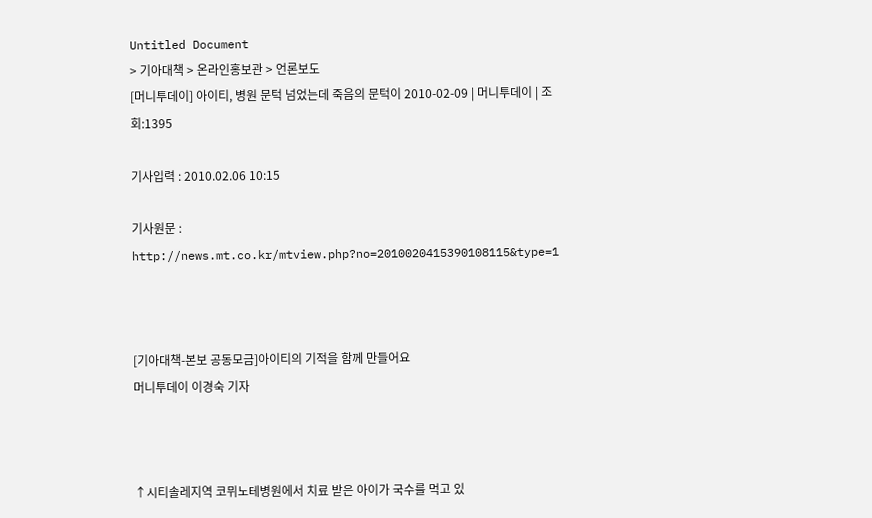Untitled Document
> 기아대책 > 온라인홍보관 > 언론보도
[머니투데이] 아이티, 병원 문턱 넘었는데 죽음의 문턱이 2010-02-09 | 머니투데이 | 조회:1395

기사입력 : 2010.02.06 10:15

기사원문 : http://news.mt.co.kr/mtview.php?no=2010020415390108115&type=1



[기아대책-본보 공동모금]아이티의 기적을 함께 만들어요
머니투데이 이경숙 기자



↑시티솔레지역 코뮈노테병원에서 치료 받은 아이가 국수를 먹고 있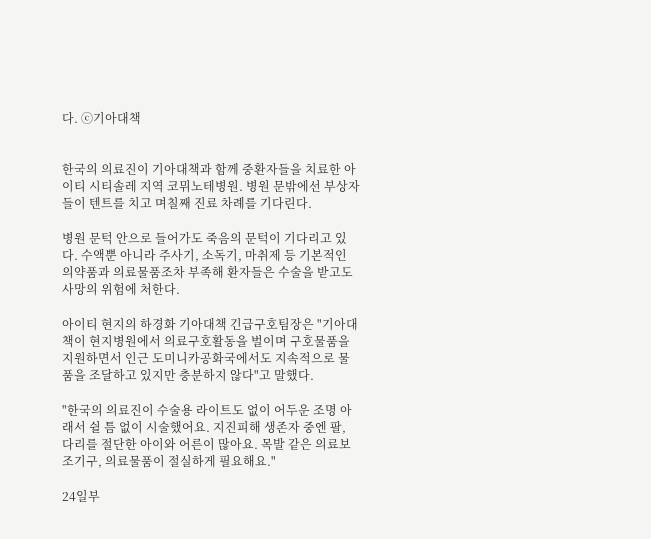다. ⓒ기아대책


한국의 의료진이 기아대책과 함께 중환자들을 치료한 아이티 시티솔레 지역 코뮈노테병원. 병원 문밖에선 부상자들이 텐트를 치고 며칠째 진료 차례를 기다린다.

병원 문턱 안으로 들어가도 죽음의 문턱이 기다리고 있다. 수액뿐 아니라 주사기, 소독기, 마취제 등 기본적인 의약품과 의료물품조차 부족해 환자들은 수술을 받고도 사망의 위험에 처한다.

아이티 현지의 하경화 기아대책 긴급구호팀장은 "기아대책이 현지병원에서 의료구호활동을 벌이며 구호물품을 지원하면서 인근 도미니카공화국에서도 지속적으로 물품을 조달하고 있지만 충분하지 않다"고 말했다.

"한국의 의료진이 수술용 라이트도 없이 어두운 조명 아래서 쉴 틈 없이 시술했어요. 지진피해 생존자 중엔 팔, 다리를 절단한 아이와 어른이 많아요. 목발 같은 의료보조기구, 의료물품이 절실하게 필요해요."

24일부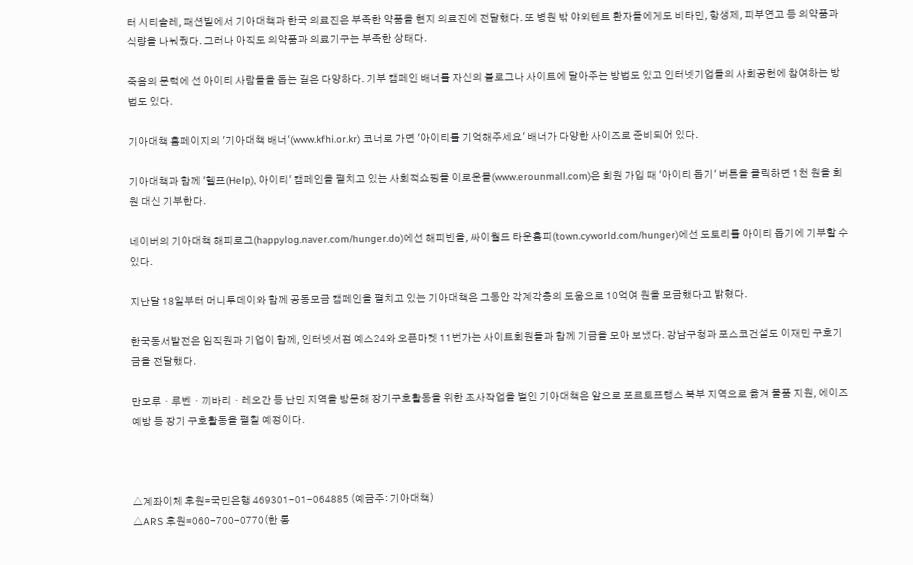터 시티솔레, 패션빌에서 기아대책과 한국 의료진은 부족한 약품을 현지 의료진에 전달했다. 또 병원 밖 야외텐트 환자들에게도 비타민, 항생제, 피부연고 등 의약품과 식량을 나눠줬다. 그러나 아직도 의약품과 의료기구는 부족한 상태다.

죽음의 문턱에 선 아이티 사람들을 돕는 길은 다양하다. 기부 캠페인 배너를 자신의 블로그나 사이트에 달아주는 방법도 있고 인터넷기업들의 사회공헌에 참여하는 방법도 있다.

기아대책 홈페이지의 '기아대책 배너'(www.kfhi.or.kr) 코너로 가면 '아이티를 기억해주세요' 배너가 다양한 사이즈로 준비되어 있다.

기아대책과 함께 '헬프(Help), 아이티' 캠페인을 펼치고 있는 사회적쇼핑몰 이로운몰(www.erounmall.com)은 회원 가입 때 '아이티 돕기' 버튼을 클릭하면 1천 원을 회원 대신 기부한다.

네이버의 기아대책 해피로그(happylog.naver.com/hunger.do)에선 해피빈을, 싸이월드 타운홈피(town.cyworld.com/hunger)에선 도토리를 아이티 돕기에 기부할 수 있다.

지난달 18일부터 머니투데이와 함께 공동모금 캠페인을 펼치고 있는 기아대책은 그동안 각계각층의 도움으로 10억여 원을 모금했다고 밝혔다.

한국동서발전은 임직원과 기업이 함께, 인터넷서점 예스24와 오픈마켓 11번가는 사이트회원들과 함께 기금을 모아 보냈다. 강남구청과 포스코건설도 이재민 구호기금을 전달했다.

만모루ㆍ루벤ㆍ끼바리ㆍ레오간 등 난민 지역을 방문해 장기구호활동을 위한 조사작업을 벌인 기아대책은 앞으로 포르토프랭스 북부 지역으로 옮겨 물품 지원, 에이즈 예방 등 장기 구호활동을 펼칠 예정이다.



△계좌이체 후원=국민은행 469301-01-064885 (예금주: 기아대책)
△ARS 후원=060-700-0770(한 통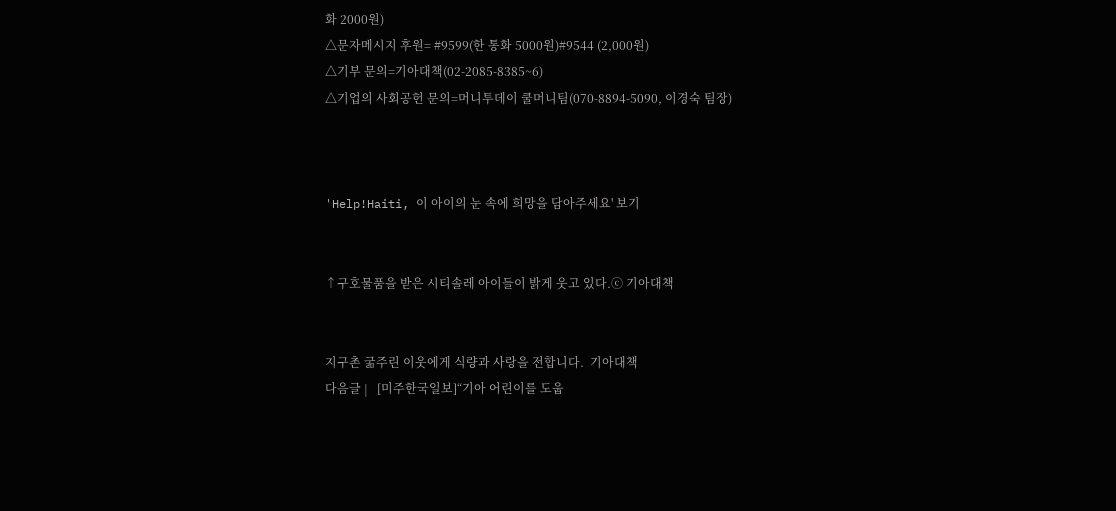화 2000원)
△문자메시지 후원= #9599(한 통화 5000원)#9544 (2,000원)
△기부 문의=기아대책(02-2085-8385~6)
△기업의 사회공헌 문의=머니투데이 쿨머니팀(070-8894-5090, 이경숙 팀장)



'Help!Haiti, 이 아이의 눈 속에 희망을 담아주세요' 보기


↑구호물품을 받은 시티솔레 아이들이 밝게 웃고 있다.ⓒ 기아대책


지구촌 굶주린 이웃에게 식량과 사랑을 전합니다.  기아대책
다음글 |   [미주한국일보]“기아 어린이를 도웁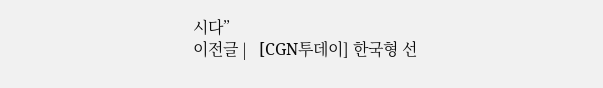시다”
이전글 |   [CGN투데이] 한국형 선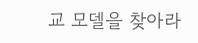교 모델을 찾아라